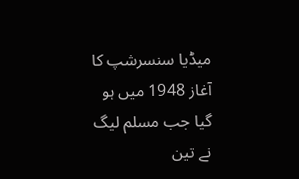میڈیا سنسرشپ کا آغاز 1948 میں ہو گیا جب مسلم لیگ نے تین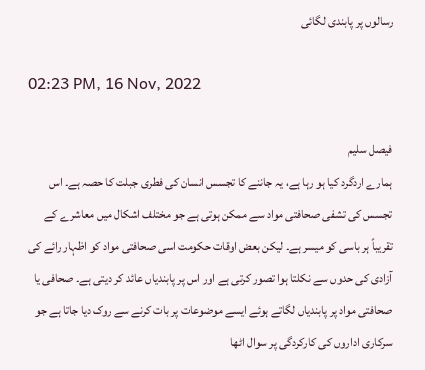رسالوں پر پابندی لگائی

02:23 PM, 16 Nov, 2022

فیصل سلیم
ہمارے اردگرد کیا ہو رہا ہے، یہ جاننے کا تجسس انسان کی فطری جبلت کا حصہ ہے۔ اس تجسس کی تشفی صحافتی مواد سے ممکن ہوتی ہے جو مختلف اشکال میں معاشرے کے تقریباً ہر باسی کو میسر ہے۔ لیکن بعض اوقات حکومت اسی صحافتی مواد کو اظہار رائے کی آزادی کی حدوں سے نکلتا ہوا تصور کرتی ہے اور اس پر پابندیاں عائد کر دیتی ہے۔ صحافی یا صحافتی مواد پر پابندیاں لگاتے ہوئے ایسے موضوعات پر بات کرنے سے روک دیا جاتا ہے جو سرکاری اداروں کی کارکردگی پر سوال اٹھا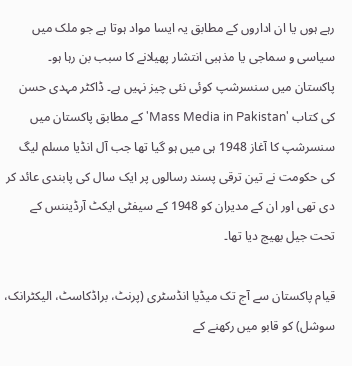رہے ہوں یا ان اداروں کے مطابق یہ ایسا مواد ہوتا ہے جو ملک میں سیاسی و سماجی یا مذہبی انتشار پھیلانے کا سبب بن رہا ہو۔
پاکستان میں سنسرشپ کوئی نئی چیز نہیں ہے۔ ڈاکٹر مہدی حسن کی کتاب 'Mass Media in Pakistan' کے مطابق پاکستان میں سنسرشپ کا آغاز 1948 ہی میں ہو گیا تھا جب آل انڈیا مسلم لیگ کی حکومت نے تین ترقی پسند رسالوں پر ایک سال کی پابندی عائد کر دی تھی اور ان کے مدیران کو 1948 کے سیفٹی ایکٹ آرڈیننس کے تحت جیل بھیج دیا تھا۔

قیام پاکستان سے آج تک میڈیا انڈسٹری (پرنٹ، براڈکاسٹ، الیکٹرانک، سوشل) کو قابو میں رکھنے کے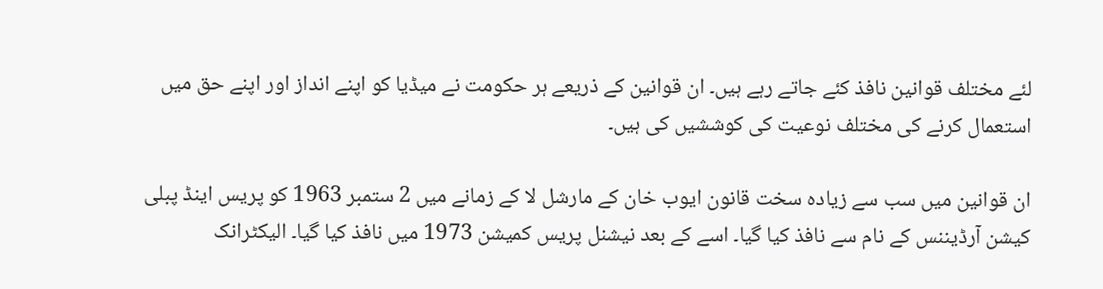لئے مختلف قوانین نافذ کئے جاتے رہے ہیں۔ ان قوانین کے ذریعے ہر حکومت نے میڈیا کو اپنے انداز اور اپنے حق میں استعمال کرنے کی مختلف نوعیت کی کوششیں کی ہیں۔

ان قوانین میں سب سے زیادہ سخت قانون ایوب خان کے مارشل لا کے زمانے میں 2 ستمبر 1963 کو پریس اینڈ پبلی کیشن آرڈیننس کے نام سے نافذ کیا گیا۔ اسے کے بعد نیشنل پریس کمیشن 1973 میں نافذ کیا گیا۔ الیکٹرانک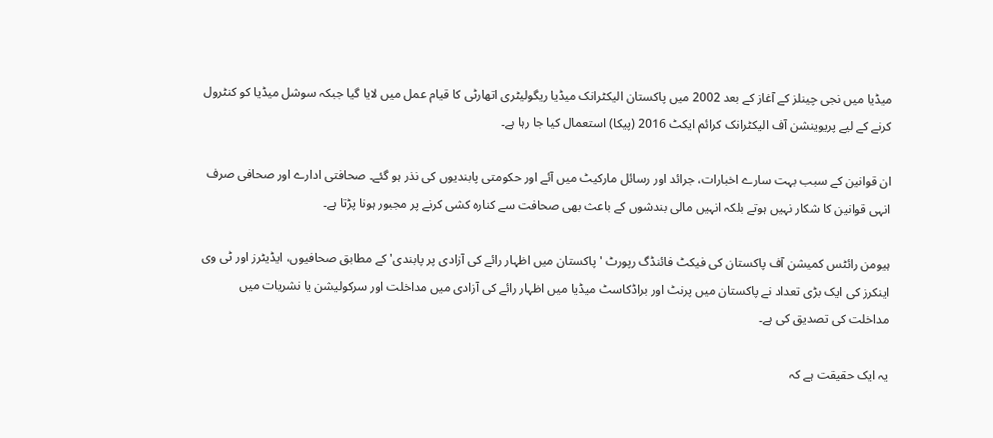میڈیا میں نجی چینلز کے آغاز کے بعد 2002 میں پاکستان الیکٹرانک میڈیا ریگولیٹری اتھارٹی کا قیام عمل میں لایا گیا جبکہ سوشل میڈیا کو کنٹرول کرنے کے لیے پریوینشن آف الیکٹرانک کرائم ایکٹ 2016 (پیکا) استعمال کیا جا رہا ہے۔

ان قوانین کے سبب بہت سارے اخبارات، جرائد اور رسائل مارکیٹ میں آئے اور حکومتی پابندیوں کی نذر ہو گئے۔ صحافتی ادارے اور صحافی صرف انہی قوانین کا شکار نہیں ہوتے بلکہ انہیں مالی بندشوں کے باعث بھی صحافت سے کنارہ کشی کرنے پر مجبور ہونا پڑتا ہے۔

ہیومن رائٹس کمیشن آف پاکستان کی فیکٹ فائنڈگ رپورٹ 'پاکستان میں اظہار رائے کی آزادی پر پابندی' کے مطابق صحافیوں، ایڈیٹرز اور ٹی وی اینکرز کی ایک بڑی تعداد نے پاکستان میں پرنٹ اور براڈکاسٹ میڈیا میں اظہار رائے کی آزادی میں مداخلت اور سرکولیشن یا نشریات میں مداخلت کی تصدیق کی ہے۔

یہ ایک حقیقت ہے کہ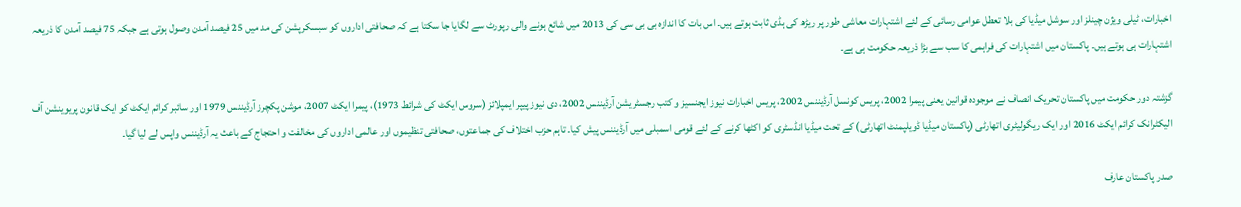اخبارات، ٹیلی ویژن چینلز اور سوشل میڈیا کی بلا تعطل عوامی رسائی کے لئے اشتہارات معاشی طور پر ریڑھ کی ہڈی ثابت ہوتے ہیں۔ اس بات کا اندازہ بی بی سی کی 2013 میں شائع ہونے والی رپورٹ سے لگایا جا سکتا ہے کہ صحافتی اداروں کو سبسکرپشن کی مد میں 25 فیصد آمدن وصول ہوتی ہے جبکہ 75 فیصد آمدن کا ذریعہ اشتہارات ہی ہوتے ہیں۔ پاکستان میں اشتہارات کی فراہمی کا سب سے بڑا ذریعہ حکومت ہی ہے۔

گزشتہ دور حکومت میں پاکستان تحریک انصاف نے موجودہ قوانین یعنی پیمرا 2002، پریس کونسل آرڈیننس 2002، پریس اخبارات نیوز ایجنسیز و کتب رجسٹریشن آرڈیننس 2002، دی نیوز پیپر ایمپلائز (سروس ایکٹ کی شرائط 1973)، پیمرا ایکٹ 2007، موشن پکچرز آرڈیننس 1979 اور سائبر کرائم ایکٹ کو ایک قانون پریوینشن آف الیکٹرانک کرائم ایکٹ 2016 اور ایک ریگولیٹری اتھارٹی (پاکستان میڈیا ڈویلپمنٹ اتھارٹی) کے تحت میڈیا انڈسٹری کو اکٹھا کرنے کے لئے قومی اسمبلی میں آرڈیننس پیش کیا۔ تاہم حزب اختلاف کی جماعتوں، صحافتی تنظیموں اور عالمی اداروں کی مخالفت و احتجاج کے باعث یہ آرڈیننس واپس لے لیا گیا۔

صدر پاکستان عارف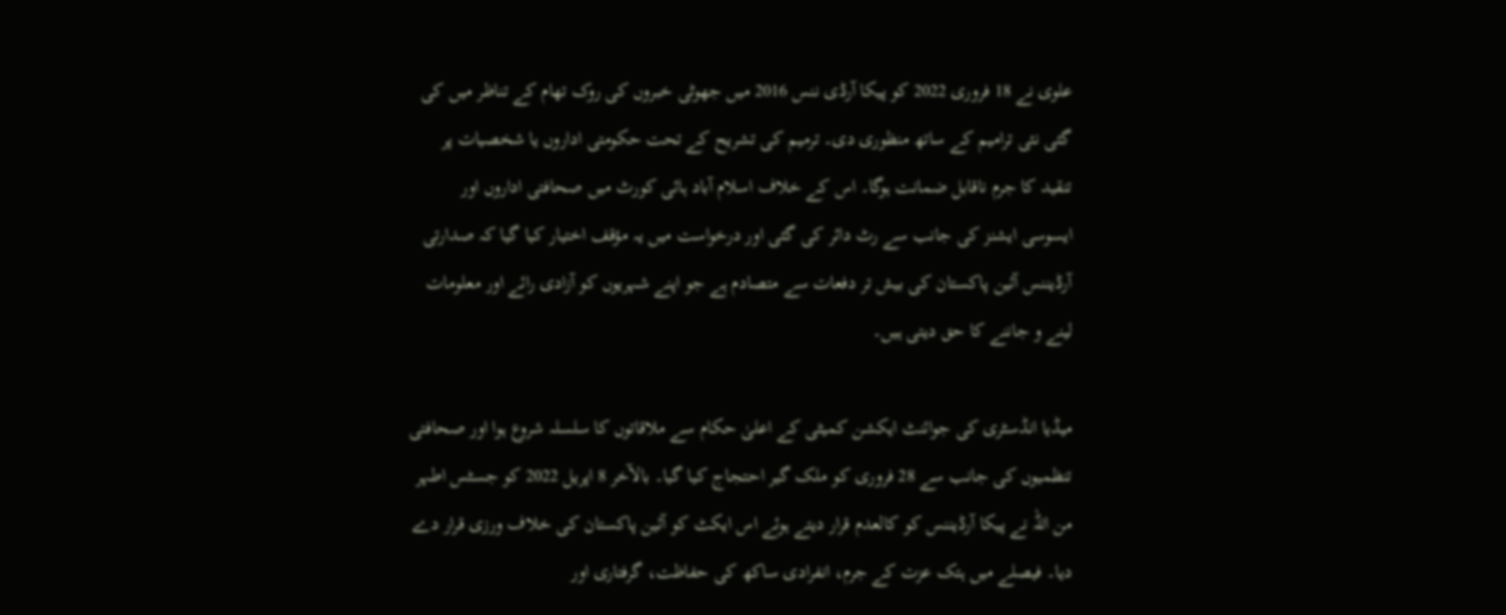علوی نے 18 فروری 2022 کو پیکا آرڈی ننس 2016 میں جھوٹی خبروں کی روک تھام کے تناظر میں کی گئی نئی ترامیم کے ساتھ منظوری دی۔ ترمیم کی تشریح کے تحت حکومتی اداروں یا شخصیات پر تنقید کا جرم ناقابل ضمانت ہوگا۔ اس کے خلاف اسلام آباد ہائی کورٹ میں صحافتی اداروں اور ایسوسی ایشنز کی جانب سے رٹ دائر کی گئی اور درخواست میں یہ مؤقف اختیار کیا گیا کہ صدارتی آرڈیننس آئین پاکستان کی بیش تر دفعات سے متصادم ہے جو اپنے شہریوں کو آزادی رائے اور معلومات لینے و جاننے کا حق دیتی ہیں۔

میڈیا انڈسٹری کی جوائنٹ ایکشن کمیٹی کے اعلیٰ حکام سے ملاقاتوں کا سلسلہ شروع ہوا اور صحافتی تنظمیوں کی جانب سے 28 فروری کو ملک گیر احتجاج کیا گیا۔ بالآخر 8 اپریل 2022 کو جسٹس اطہر من اللہ نے پیکا آرڈیننس کو کالعدم قرار دیتے ہوئے اس ایکٹ کو آئین پاکستان کی خلاف ورزی قرار دے دیا۔ فیصلے میں ہتک عزت کے جرم، انفرادی ساکھ کی حفاظت، گرفتاری اور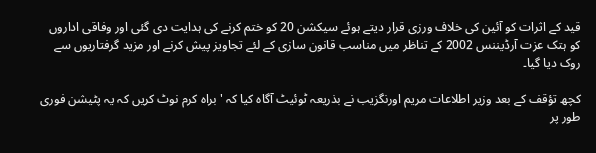قید کے اثرات کو آئین کی خلاف ورزی قرار دیتے ہوئے سیکشن 20 کو ختم کرنے کی ہدایت دی گئی اور وفاقی اداروں کو ہتک عزت آرڈیننس 2002 کے تناظر میں مناسب قانون سازی کے لئے تجاویز پیش کرنے اور مزید گرفتاریوں سے روک دیا گیا۔

کچھ تؤقف کے بعد وزیر اطلاعات مریم اورنگزیب نے بذریعہ ٹوئیٹ آگاہ کیا کہ 'براہ کرم نوٹ کریں کہ یہ پٹیشن فوری طور پر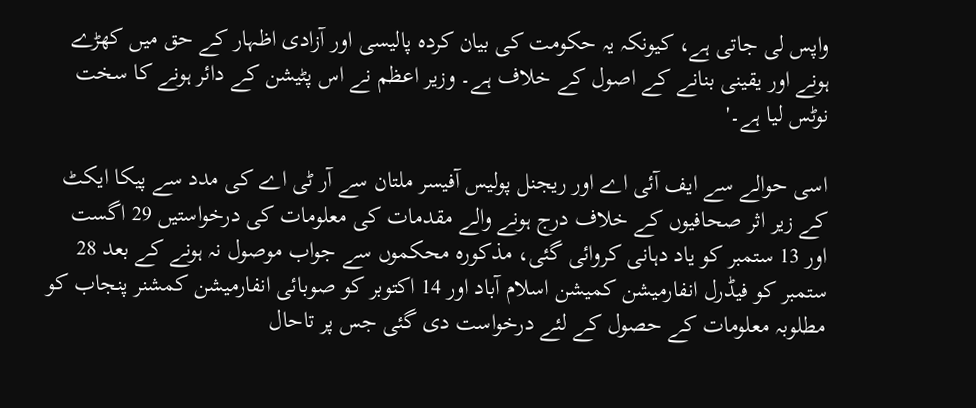واپس لی جاتی ہے، کیونکہ یہ حکومت کی بیان کردہ پالیسی اور آزادی اظہار کے حق میں کھڑے ہونے اور یقینی بنانے کے اصول کے خلاف ہے۔ وزیر اعظم نے اس پٹیشن کے دائر ہونے کا سخت نوٹس لیا ہے۔'

اسی حوالے سے ایف آئی اے اور ریجنل پولیس آفیسر ملتان سے آر ٹی اے کی مدد سے پیکا ایکٹ کے زیر اثر صحافیوں کے خلاف درج ہونے والے مقدمات کی معلومات کی درخواستیں 29 اگست اور 13 ستمبر کو یاد دہانی کروائی گئی، مذکورہ محکموں سے جواب موصول نہ ہونے کے بعد 28 ستمبر کو فیڈرل انفارمیشن کمیشن اسلام آباد اور 14 اکتوبر کو صوبائی انفارمیشن کمشنر پنجاب کو مطلوبہ معلومات کے حصول کے لئے درخواست دی گئی جس پر تاحال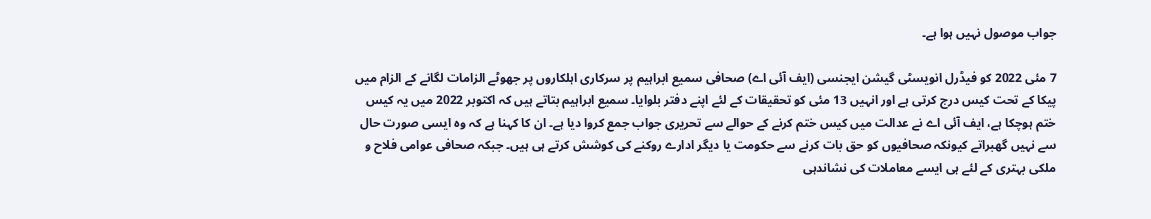جواب موصول نہیں ہوا ہے۔

7 مئی 2022 کو فیڈرل انویسٹی گیشن ایجنسی (ایف آئی اے) صحافی سمیع ابراہیم پر سرکاری اہلکاروں پر جھوٹے الزامات لگانے کے الزام میں پیکا کے تحت کیس درج کرتی ہے اور انہیں 13 مئی کو تحقیقات کے لئے اپنے دفتر بلوایا۔ سمیع ابراہیم بتاتے ہیں کہ اکتوبر 2022 میں یہ کیس ختم ہوچکا ہے، ایف آئی اے نے عدالت میں کیس ختم کرنے کے حوالے سے تحریری جواب جمع کروا دیا ہے۔ ان کا کہنا ہے کہ وہ ایسی صورت حال سے نہیں گھبراتے کیونکہ صحافیوں کو حق بات کرنے سے حکومت یا دیگر ادارے روکنے کی کوشش کرتے ہی ہیں۔ جبکہ صحافی عوامی فلاح و ملکی بہتری کے لئے ہی ایسے معاملات کی نشاندہی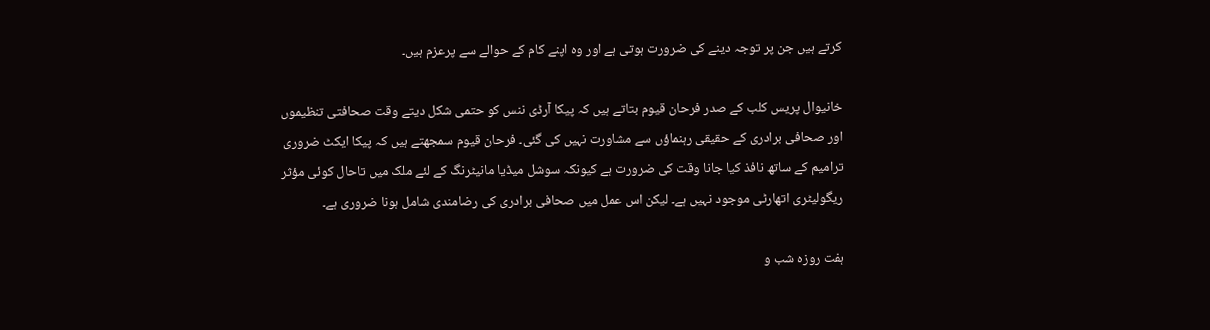کرتے ہیں جن پر توجہ دینے کی ضرورت ہوتی ہے اور وہ اپنے کام کے حوالے سے پرعزم ہیں۔

خانیوال پریس کلب کے صدر فرحان قیوم بتاتے ہیں کہ پیکا آرڈی ننس کو حتمی شکل دیتے وقت صحافتی تنظیموں اور صحافی برادری کے حقیقی رہنماؤں سے مشاورت نہیں کی گئی۔ فرحان قیوم سمجھتے ہیں کہ پیکا ایکٹ ضروری ترامیم کے ساتھ نافذ کیا جانا وقت کی ضرورت ہے کیونکہ سوشل میڈیا مانیٹرنگ کے لئے ملک میں تاحال کوئی مؤثر ریگولیٹری اتھارٹی موجود نہیں ہے۔ لیکن اس عمل میں صحافی برادری کی رضامندی شامل ہونا ضروری ہے۔

ہفت روزہ شب و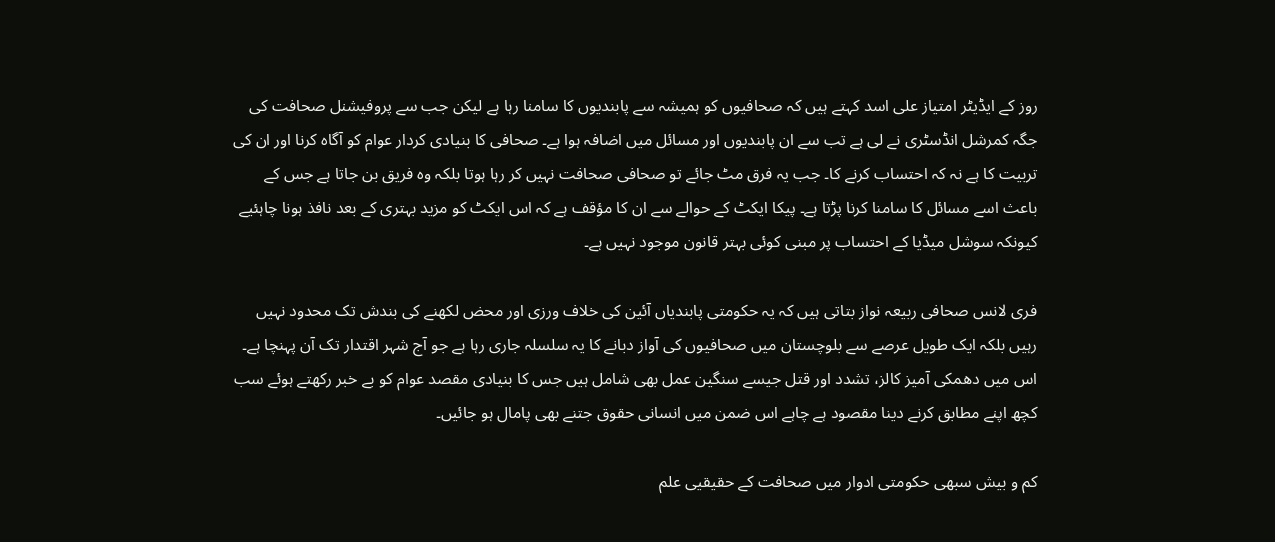روز کے ایڈیٹر امتیاز علی اسد کہتے ہیں کہ صحافیوں کو ہمیشہ سے پابندیوں کا سامنا رہا ہے لیکن جب سے پروفیشنل صحافت کی جگہ کمرشل انڈسٹری نے لی ہے تب سے ان پابندیوں اور مسائل میں اضافہ ہوا ہے۔ صحافی کا بنیادی کردار عوام کو آگاہ کرنا اور ان کی تربیت کا ہے نہ کہ احتساب کرنے کا۔ جب یہ فرق مٹ جائے تو صحافی صحافت نہیں کر رہا ہوتا بلکہ وہ فریق بن جاتا ہے جس کے باعث اسے مسائل کا سامنا کرنا پڑتا ہے۔ پیکا ایکٹ کے حوالے سے ان کا مؤقف ہے کہ اس ایکٹ کو مزید بہتری کے بعد نافذ ہونا چاہئیے کیونکہ سوشل میڈیا کے احتساب پر مبنی کوئی بہتر قانون موجود نہیں ہے۔

فری لانس صحافی ربیعہ نواز بتاتی ہیں کہ یہ حکومتی پابندیاں آئین کی خلاف ورزی اور محض لکھنے کی بندش تک محدود نہیں رہیں بلکہ ایک طویل عرصے سے بلوچستان میں صحافیوں کی آواز دبانے کا یہ سلسلہ جاری رہا ہے جو آج شہر اقتدار تک آن پہنچا ہے۔ اس میں دھمکی آمیز کالز، تشدد اور قتل جیسے سنگین عمل بھی شامل ہیں جس کا بنیادی مقصد عوام کو بے خبر رکھتے ہوئے سب کچھ اپنے مطابق کرنے دینا مقصود ہے چاہے اس ضمن میں انسانی حقوق جتنے بھی پامال ہو جائیں۔

کم و بیش سبھی حکومتی ادوار میں صحافت کے حقیقیی علم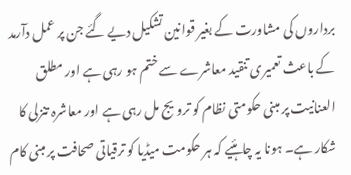برداروں کی مشاورت کے بغیر قوانین تشکیل دیے گئے جن پر عمل دآرمد کے باعث تعمیری تنقید معاشرے سے ختم ہو رہی ہے اور مطلق العنانیت پر مبنی حکومتی نظام کو ترویج مل رہی ہے اور معاشرہ تنزلی کا شکار ہے۔ ہونا یہ چاہئیے کہ ہر حکومت میڈیا کو ترقیاتی صحافت پر مبنی کام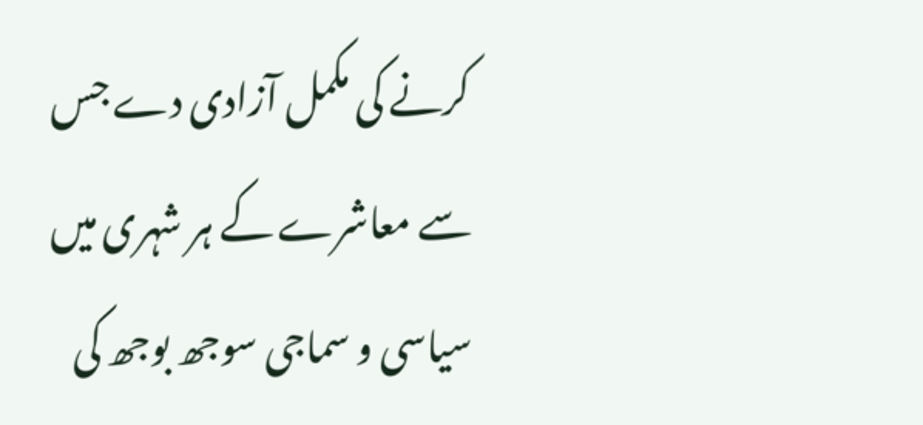کرنے کی مکمل آزادی دے جس سے معاشرے کے ہر شہری میں سیاسی و سماجی سوجھ بوجھ کی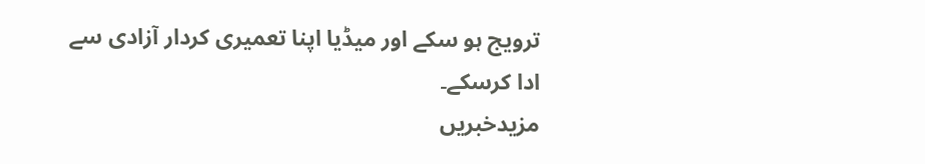ترویج ہو سکے اور میڈیا اپنا تعمیری کردار آزادی سے ادا کرسکے۔
مزیدخبریں